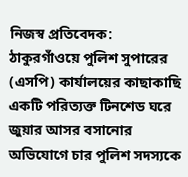নিজস্ব প্রতিবেদক:
ঠাকুরগাঁওয়ে পুলিশ সুপারের (এসপি) কার্যালয়ের কাছাকাছি একটি পরিত্যক্ত টিনশেড ঘরে জুয়ার আসর বসানোর অভিযোগে চার পুলিশ সদস্যকে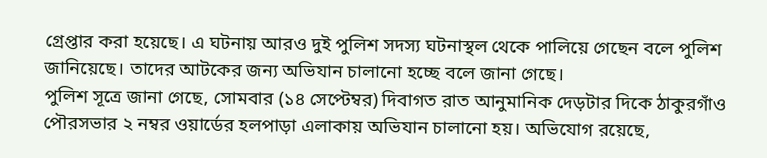গ্রেপ্তার করা হয়েছে। এ ঘটনায় আরও দুই পুলিশ সদস্য ঘটনাস্থল থেকে পালিয়ে গেছেন বলে পুলিশ জানিয়েছে। তাদের আটকের জন্য অভিযান চালানো হচ্ছে বলে জানা গেছে।
পুলিশ সূত্রে জানা গেছে, সোমবার (১৪ সেপ্টেম্বর) দিবাগত রাত আনুমানিক দেড়টার দিকে ঠাকুরগাঁও পৌরসভার ২ নম্বর ওয়ার্ডের হলপাড়া এলাকায় অভিযান চালানো হয়। অভিযোগ রয়েছে,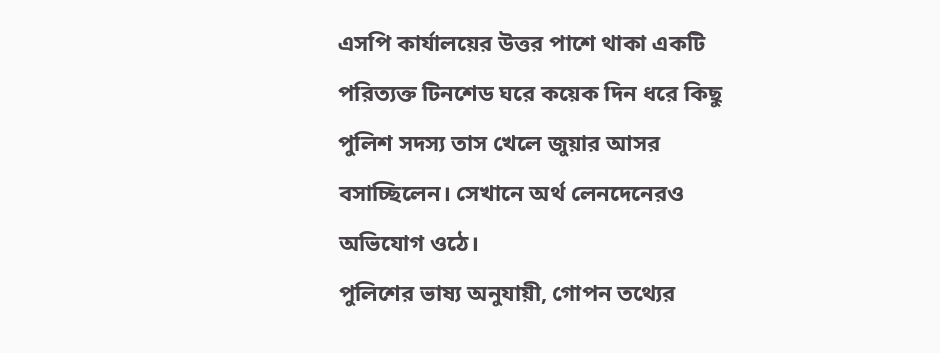এসপি কার্যালয়ের উত্তর পাশে থাকা একটি পরিত্যক্ত টিনশেড ঘরে কয়েক দিন ধরে কিছু পুলিশ সদস্য তাস খেলে জুয়ার আসর বসাচ্ছিলেন। সেখানে অর্থ লেনদেনেরও অভিযোগ ওঠে।
পুলিশের ভাষ্য অনুযায়ী, গোপন তথ্যের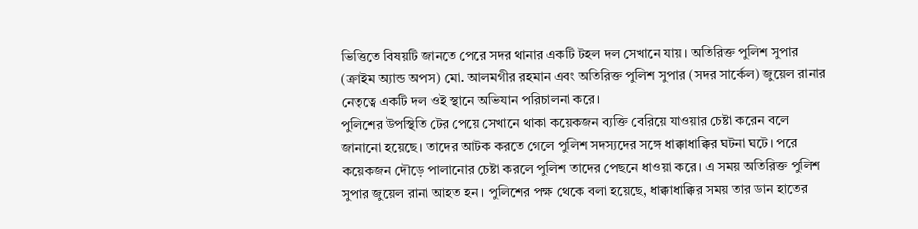ভিত্তিতে বিষয়টি জানতে পেরে সদর থানার একটি টহল দল সেখানে যায়। অতিরিক্ত পুলিশ সুপার (ক্রাইম অ্যান্ড অপস) মো. আলমগীর রহমান এবং অতিরিক্ত পুলিশ সুপার (সদর সার্কেল) জুয়েল রানার নেতৃত্বে একটি দল ওই স্থানে অভিযান পরিচালনা করে।
পুলিশের উপস্থিতি টের পেয়ে সেখানে থাকা কয়েকজন ব্যক্তি বেরিয়ে যাওয়ার চেষ্টা করেন বলে জানানো হয়েছে। তাদের আটক করতে গেলে পুলিশ সদস্যদের সঙ্গে ধাক্কাধাক্কির ঘটনা ঘটে। পরে কয়েকজন দৌড়ে পালানোর চেষ্টা করলে পুলিশ তাদের পেছনে ধাওয়া করে। এ সময় অতিরিক্ত পুলিশ সুপার জুয়েল রানা আহত হন। পুলিশের পক্ষ থেকে বলা হয়েছে, ধাক্কাধাক্কির সময় তার ডান হাতের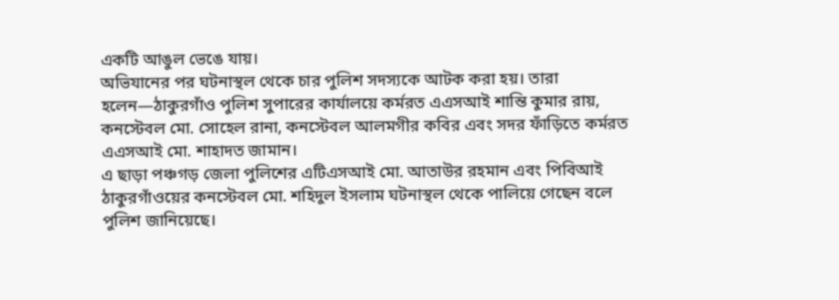একটি আঙুল ভেঙে যায়।
অভিযানের পর ঘটনাস্থল থেকে চার পুলিশ সদস্যকে আটক করা হয়। তারা হলেন—ঠাকুরগাঁও পুলিশ সুপারের কার্যালয়ে কর্মরত এএসআই শান্তি কুমার রায়, কনস্টেবল মো. সোহেল রানা, কনস্টেবল আলমগীর কবির এবং সদর ফাঁড়িতে কর্মরত এএসআই মো. শাহাদত জামান।
এ ছাড়া পঞ্চগড় জেলা পুলিশের এটিএসআই মো. আতাউর রহমান এবং পিবিআই ঠাকুরগাঁওয়ের কনস্টেবল মো. শহিদুল ইসলাম ঘটনাস্থল থেকে পালিয়ে গেছেন বলে পুলিশ জানিয়েছে।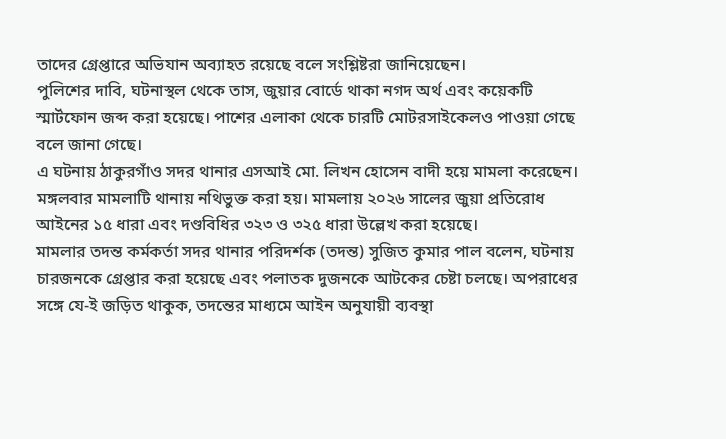তাদের গ্রেপ্তারে অভিযান অব্যাহত রয়েছে বলে সংশ্লিষ্টরা জানিয়েছেন।
পুলিশের দাবি, ঘটনাস্থল থেকে তাস, জুয়ার বোর্ডে থাকা নগদ অর্থ এবং কয়েকটি স্মার্টফোন জব্দ করা হয়েছে। পাশের এলাকা থেকে চারটি মোটরসাইকেলও পাওয়া গেছে বলে জানা গেছে।
এ ঘটনায় ঠাকুরগাঁও সদর থানার এসআই মো. লিখন হোসেন বাদী হয়ে মামলা করেছেন। মঙ্গলবার মামলাটি থানায় নথিভুক্ত করা হয়। মামলায় ২০২৬ সালের জুয়া প্রতিরোধ আইনের ১৫ ধারা এবং দণ্ডবিধির ৩২৩ ও ৩২৫ ধারা উল্লেখ করা হয়েছে।
মামলার তদন্ত কর্মকর্তা সদর থানার পরিদর্শক (তদন্ত) সুজিত কুমার পাল বলেন, ঘটনায় চারজনকে গ্রেপ্তার করা হয়েছে এবং পলাতক দুজনকে আটকের চেষ্টা চলছে। অপরাধের সঙ্গে যে-ই জড়িত থাকুক, তদন্তের মাধ্যমে আইন অনুযায়ী ব্যবস্থা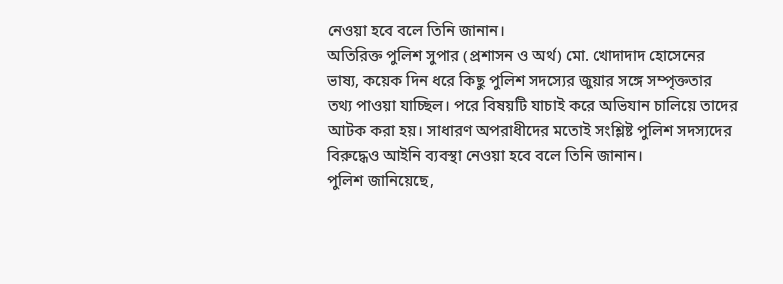নেওয়া হবে বলে তিনি জানান।
অতিরিক্ত পুলিশ সুপার (প্রশাসন ও অর্থ) মো. খোদাদাদ হোসেনের ভাষ্য, কয়েক দিন ধরে কিছু পুলিশ সদস্যের জুয়ার সঙ্গে সম্পৃক্ততার তথ্য পাওয়া যাচ্ছিল। পরে বিষয়টি যাচাই করে অভিযান চালিয়ে তাদের আটক করা হয়। সাধারণ অপরাধীদের মতোই সংশ্লিষ্ট পুলিশ সদস্যদের বিরুদ্ধেও আইনি ব্যবস্থা নেওয়া হবে বলে তিনি জানান।
পুলিশ জানিয়েছে,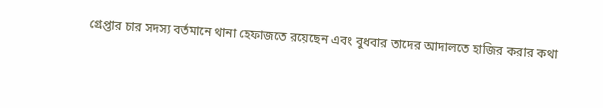গ্রেপ্তার চার সদস্য বর্তমানে থানা হেফাজতে রয়েছেন এবং বুধবার তাদের আদালতে হাজির করার কথা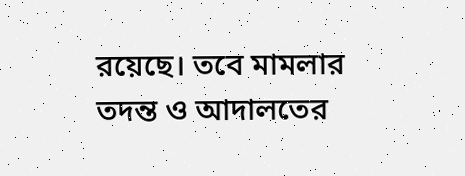রয়েছে। তবে মামলার তদন্ত ও আদালতের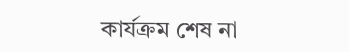কার্যক্রম শেষ না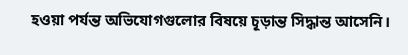হওয়া পর্যন্ত অভিযোগগুলোর বিষয়ে চূড়ান্ত সিদ্ধান্ত আসেনি।